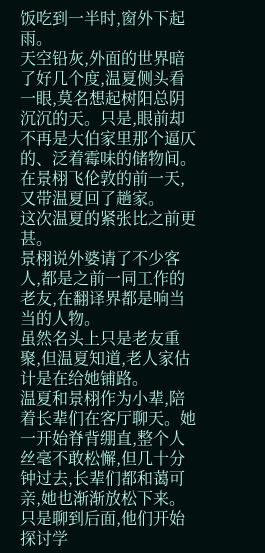饭吃到一半时,窗外下起雨。
天空铅灰,外面的世界暗了好几个度,温夏侧头看一眼,莫名想起树阳总阴沉沉的天。只是,眼前却不再是大伯家里那个逼仄的、泛着霉味的储物间。
在景栩飞伦敦的前一天,又带温夏回了趟家。
这次温夏的紧张比之前更甚。
景栩说外婆请了不少客人,都是之前一同工作的老友,在翻译界都是响当当的人物。
虽然名头上只是老友重聚,但温夏知道,老人家估计是在给她铺路。
温夏和景栩作为小辈,陪着长辈们在客厅聊天。她一开始脊背绷直,整个人丝毫不敢松懈,但几十分钟过去,长辈们都和蔼可亲,她也渐渐放松下来。
只是聊到后面,他们开始探讨学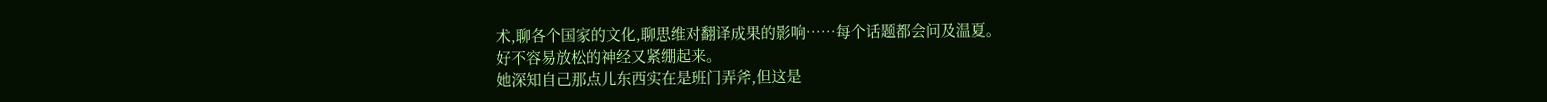术,聊各个国家的文化,聊思维对翻译成果的影响……每个话题都会问及温夏。
好不容易放松的神经又紧绷起来。
她深知自己那点儿东西实在是班门弄斧,但这是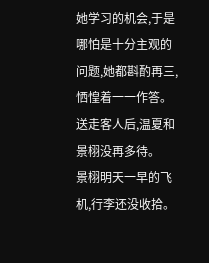她学习的机会,于是哪怕是十分主观的问题,她都斟酌再三,恓惶着一一作答。
送走客人后,温夏和景栩没再多待。
景栩明天一早的飞机,行李还没收拾。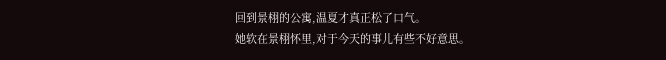回到景栩的公寓,温夏才真正松了口气。
她软在景栩怀里,对于今天的事儿有些不好意思。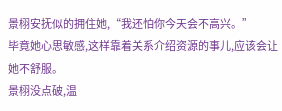景栩安抚似的拥住她,“我还怕你今天会不高兴。”
毕竟她心思敏感,这样靠着关系介绍资源的事儿,应该会让她不舒服。
景栩没点破,温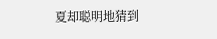夏却聪明地猜到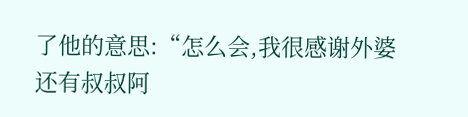了他的意思:“怎么会,我很感谢外婆还有叔叔阿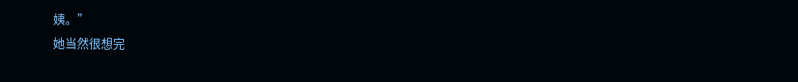姨。”
她当然很想完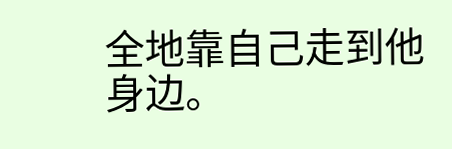全地靠自己走到他身边。